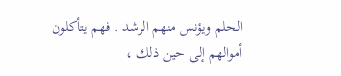الحلم ويؤنس منهم الرشد . فهم يتأكلون أموالهم إلى حين ذلك ،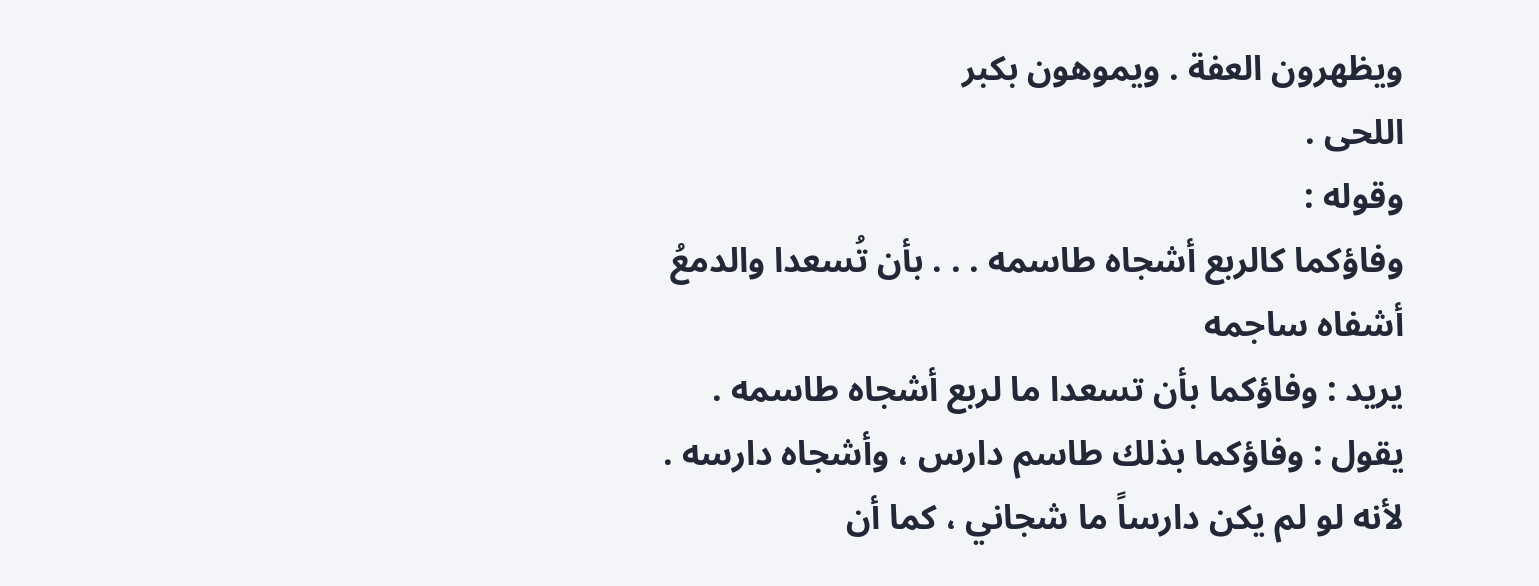ويظهرون العفة . ويموهون بكبر
اللحى .
وقوله :
وفاؤكما كالربع أشجاه طاسمه . . . بأن تُسعدا والدمعُ أشفاه ساجمه
يريد : وفاؤكما بأن تسعدا ما لربع أشجاه طاسمه . يقول : وفاؤكما بذلك طاسم دارس ، وأشجاه دارسه . لأنه لو لم يكن دارساً ما شجاني ، كما أن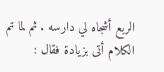الربع أشجاه لي دارسه . ثم لما تم الكلام أتى بزيادة فقال :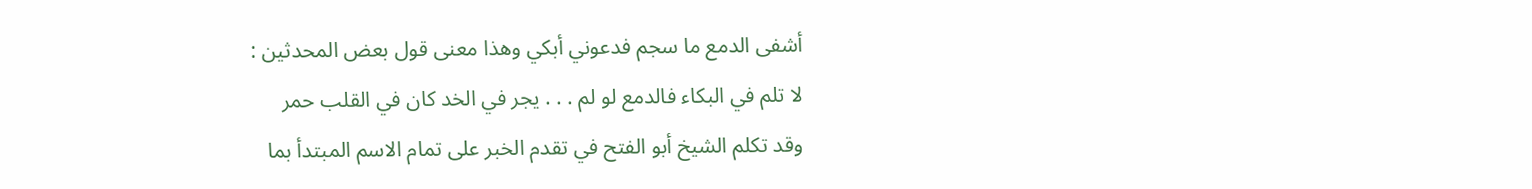أشفى الدمع ما سجم فدعوني أبكي وهذا معنى قول بعض المحدثين :
لا تلم في البكاء فالدمع لو لم . . . يجر في الخد كان في القلب حمر
وقد تكلم الشيخ أبو الفتح في تقدم الخبر على تمام الاسم المبتدأ بما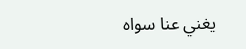يغني عنا سواه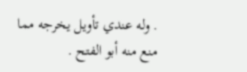. وله عندي تأويل يخرجه مما منع منه أبو الفتح .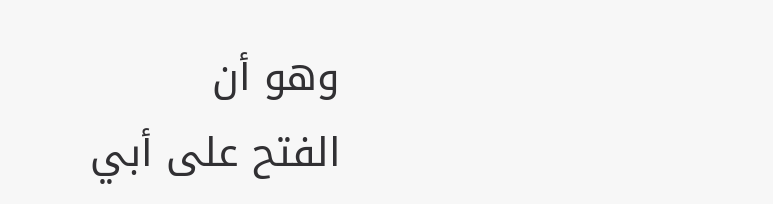وهو أن
الفتح على أبي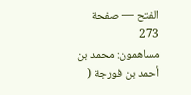الفتح — صفحة 273
مساهمون: محمد بن أحمد بن فورجة (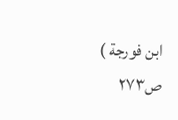ابن فورجة )
ص٢٧٣